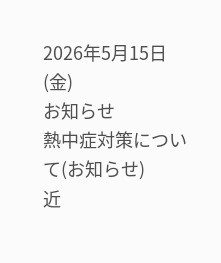2026年5月15日(金)
お知らせ
熱中症対策について(お知らせ)
近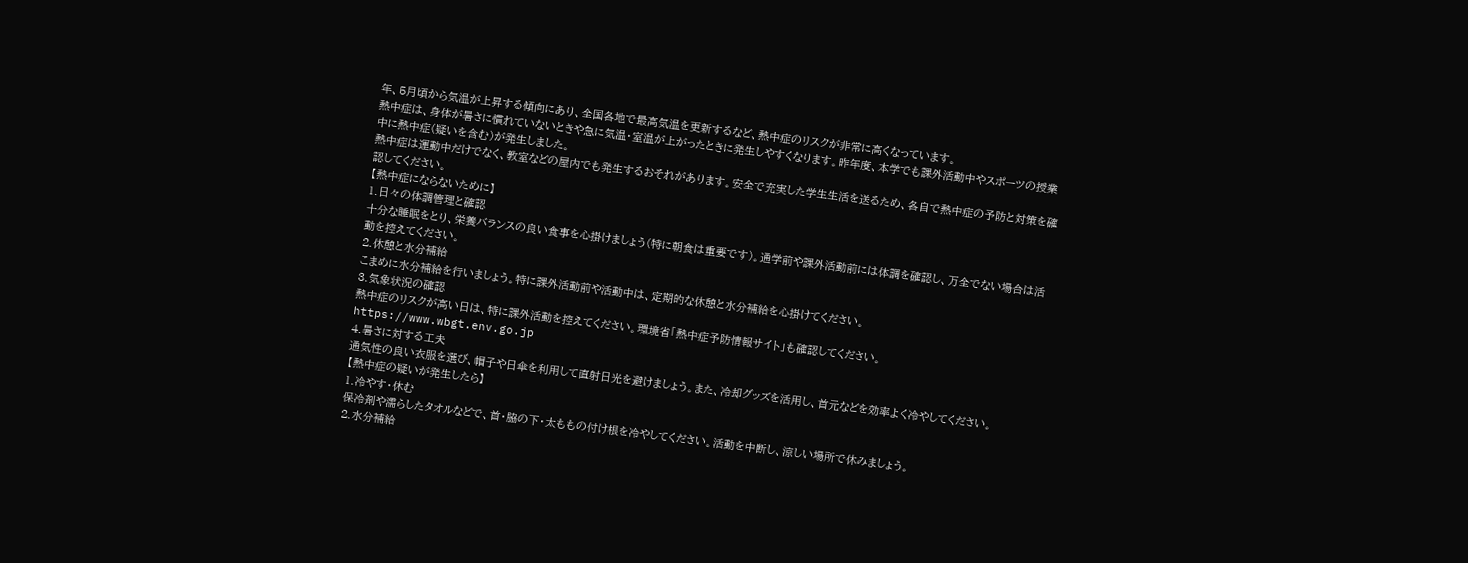年、5月頃から気温が上昇する傾向にあり、全国各地で最高気温を更新するなど、熱中症のリスクが非常に高くなっています。
熱中症は、身体が暑さに慣れていないときや急に気温・室温が上がったときに発生しやすくなります。昨年度、本学でも課外活動中やスポーツの授業中に熱中症(疑いを含む)が発生しました。
熱中症は運動中だけでなく、教室などの屋内でも発生するおそれがあります。安全で充実した学生生活を送るため、各自で熱中症の予防と対策を確認してください。
【熱中症にならないために】
1.日々の体調管理と確認
十分な睡眠をとり、栄養バランスの良い食事を心掛けましょう(特に朝食は重要です)。通学前や課外活動前には体調を確認し、万全でない場合は活動を控えてください。
2.休憩と水分補給
こまめに水分補給を行いましょう。特に課外活動前や活動中は、定期的な休憩と水分補給を心掛けてください。
3.気象状況の確認
熱中症のリスクが高い日は、特に課外活動を控えてください。環境省「熱中症予防情報サイト」も確認してください。
https://www.wbgt.env.go.jp
4.暑さに対する工夫
通気性の良い衣服を選び、帽子や日傘を利用して直射日光を避けましょう。また、冷却グッズを活用し、首元などを効率よく冷やしてください。
【熱中症の疑いが発生したら】
1.冷やす・休む
保冷剤や濡らしたタオルなどで、首・脇の下・太ももの付け根を冷やしてください。活動を中断し、涼しい場所で休みましょう。
2.水分補給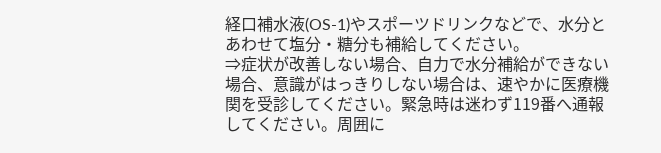経口補水液(OS-1)やスポーツドリンクなどで、水分とあわせて塩分・糖分も補給してください。
⇒症状が改善しない場合、自力で水分補給ができない場合、意識がはっきりしない場合は、速やかに医療機関を受診してください。緊急時は迷わず119番へ通報してください。周囲に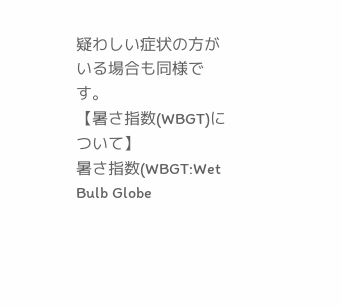疑わしい症状の方がいる場合も同様です。
【暑さ指数(WBGT)について】
暑さ指数(WBGT:Wet Bulb Globe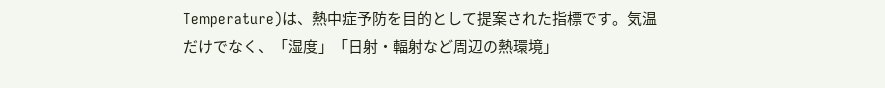Temperature)は、熱中症予防を目的として提案された指標です。気温だけでなく、「湿度」「日射・輻射など周辺の熱環境」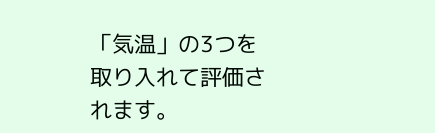「気温」の3つを取り入れて評価されます。